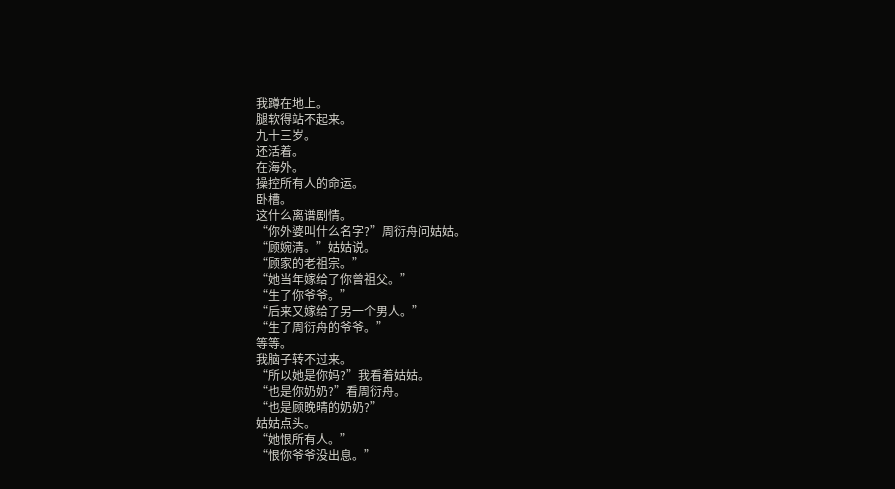我蹲在地上。
腿软得站不起来。
九十三岁。
还活着。
在海外。
操控所有人的命运。
卧槽。
这什么离谱剧情。
“你外婆叫什么名字?”周衍舟问姑姑。
“顾婉清。”姑姑说。
“顾家的老祖宗。”
“她当年嫁给了你曾祖父。”
“生了你爷爷。”
“后来又嫁给了另一个男人。”
“生了周衍舟的爷爷。”
等等。
我脑子转不过来。
“所以她是你妈?”我看着姑姑。
“也是你奶奶?”看周衍舟。
“也是顾晚晴的奶奶?”
姑姑点头。
“她恨所有人。”
“恨你爷爷没出息。”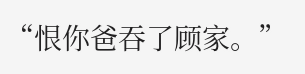“恨你爸吞了顾家。”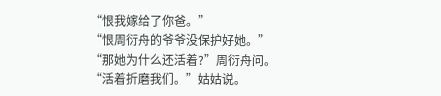“恨我嫁给了你爸。”
“恨周衍舟的爷爷没保护好她。”
“那她为什么还活着?”周衍舟问。
“活着折磨我们。”姑姑说。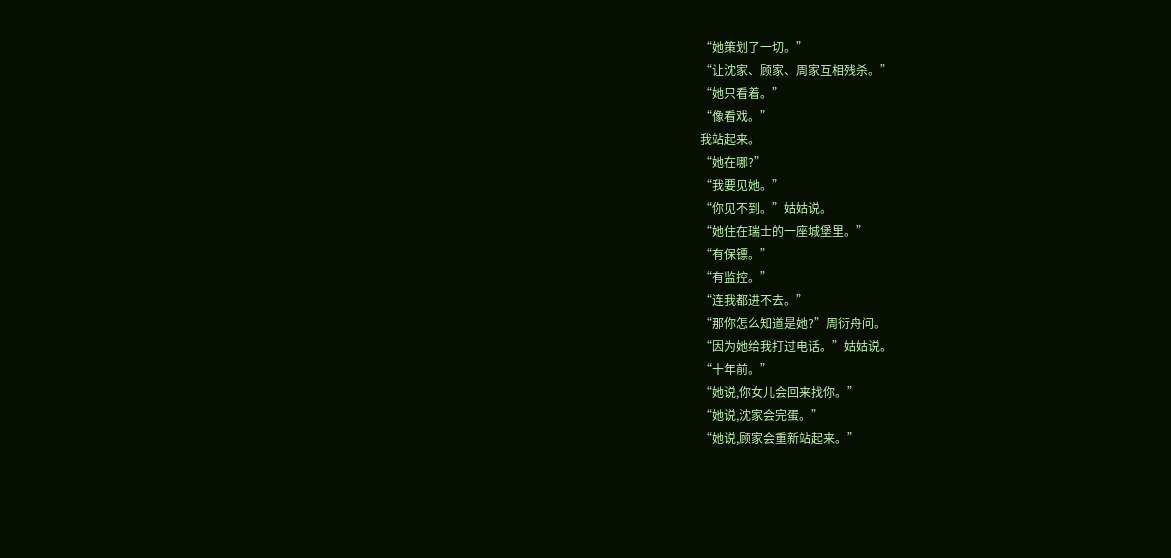“她策划了一切。”
“让沈家、顾家、周家互相残杀。”
“她只看着。”
“像看戏。”
我站起来。
“她在哪?”
“我要见她。”
“你见不到。”姑姑说。
“她住在瑞士的一座城堡里。”
“有保镖。”
“有监控。”
“连我都进不去。”
“那你怎么知道是她?”周衍舟问。
“因为她给我打过电话。”姑姑说。
“十年前。”
“她说,你女儿会回来找你。”
“她说,沈家会完蛋。”
“她说,顾家会重新站起来。”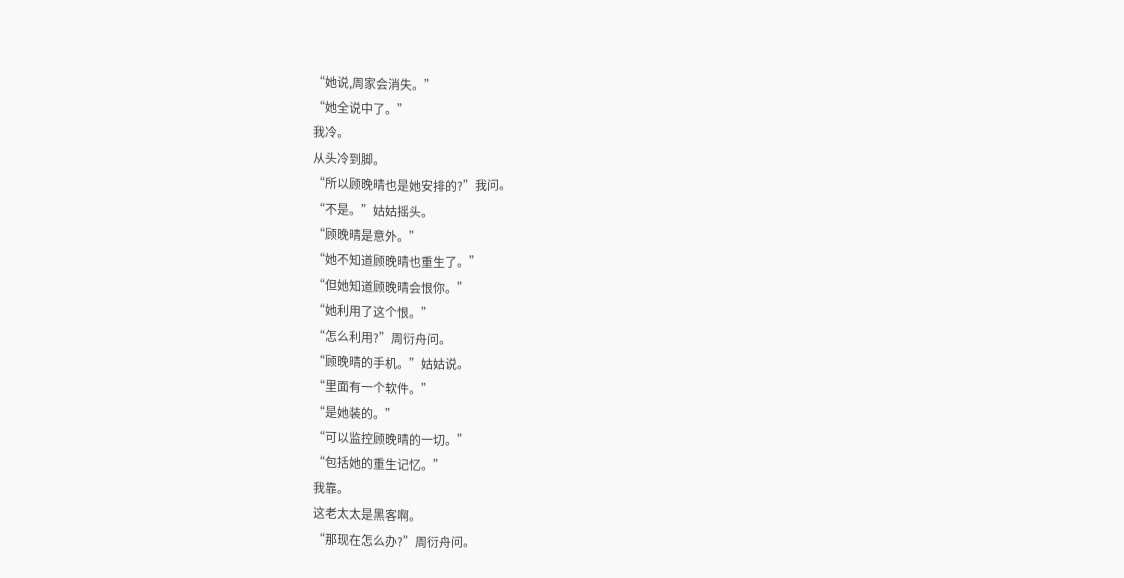“她说,周家会消失。”
“她全说中了。”
我冷。
从头冷到脚。
“所以顾晚晴也是她安排的?”我问。
“不是。”姑姑摇头。
“顾晚晴是意外。”
“她不知道顾晚晴也重生了。”
“但她知道顾晚晴会恨你。”
“她利用了这个恨。”
“怎么利用?”周衍舟问。
“顾晚晴的手机。”姑姑说。
“里面有一个软件。”
“是她装的。”
“可以监控顾晚晴的一切。”
“包括她的重生记忆。”
我靠。
这老太太是黑客啊。
“那现在怎么办?”周衍舟问。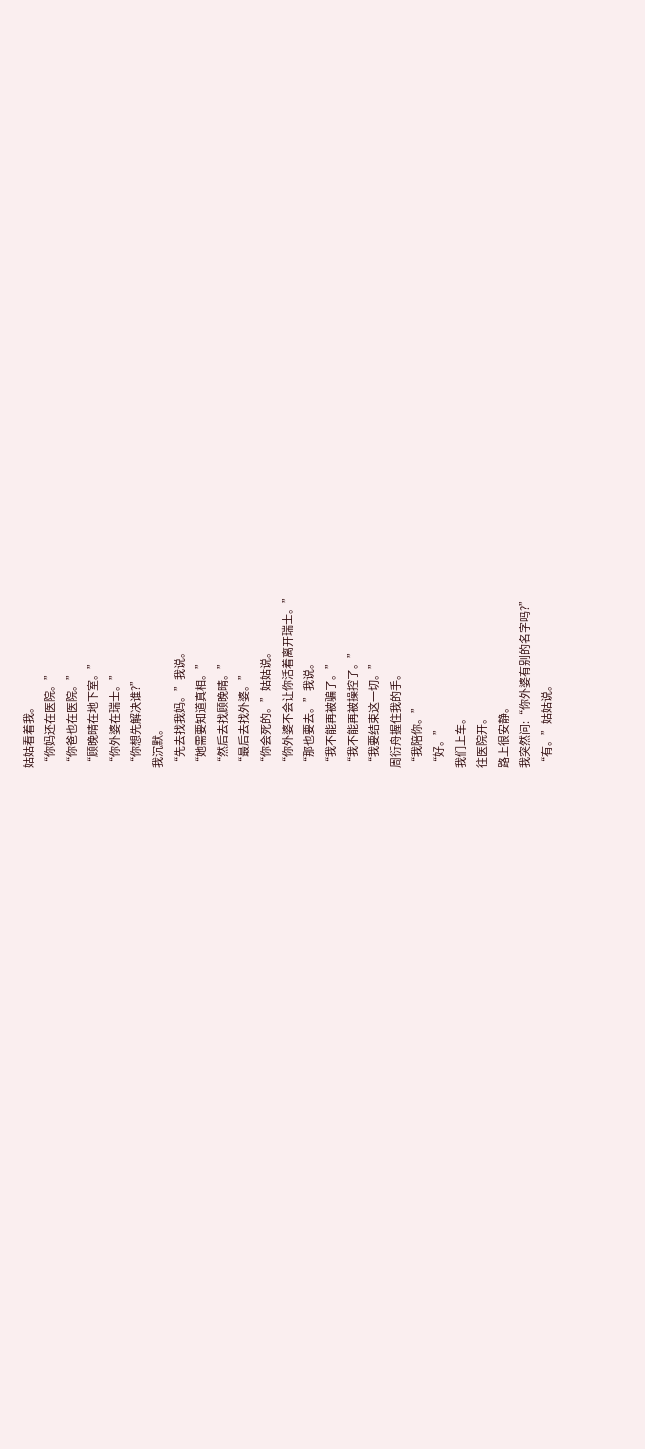姑姑看着我。
“你妈还在医院。”
“你爸也在医院。”
“顾晚晴在地下室。”
“你外婆在瑞士。”
“你想先解决谁?”
我沉默。
“先去找我妈。”我说。
“她需要知道真相。”
“然后去找顾晚晴。”
“最后去找外婆。”
“你会死的。”姑姑说。
“你外婆不会让你活着离开瑞士。”
“那也要去。”我说。
“我不能再被骗了。”
“我不能再被操控了。”
“我要结束这一切。”
周衍舟握住我的手。
“我陪你。”
“好。”
我们上车。
往医院开。
路上很安静。
我突然问:“你外婆有别的名字吗?”
“有。”姑姑说。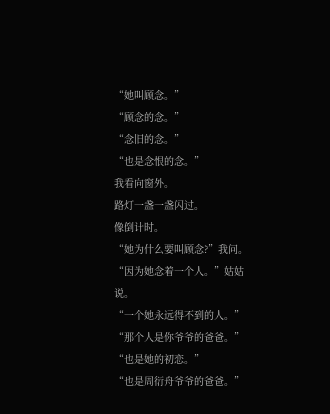“她叫顾念。”
“顾念的念。”
“念旧的念。”
“也是念恨的念。”
我看向窗外。
路灯一盏一盏闪过。
像倒计时。
“她为什么要叫顾念?”我问。
“因为她念着一个人。”姑姑说。
“一个她永远得不到的人。”
“那个人是你爷爷的爸爸。”
“也是她的初恋。”
“也是周衍舟爷爷的爸爸。”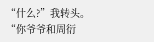“什么?”我转头。
“你爷爷和周衍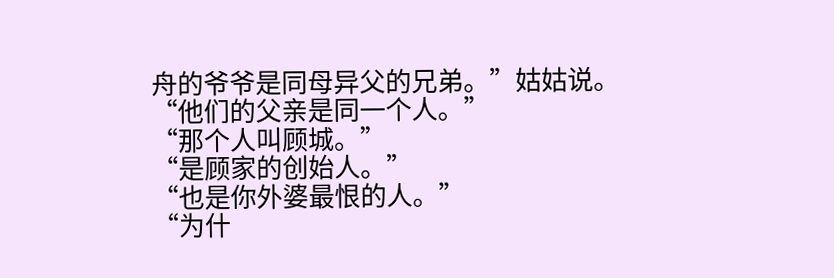舟的爷爷是同母异父的兄弟。”姑姑说。
“他们的父亲是同一个人。”
“那个人叫顾城。”
“是顾家的创始人。”
“也是你外婆最恨的人。”
“为什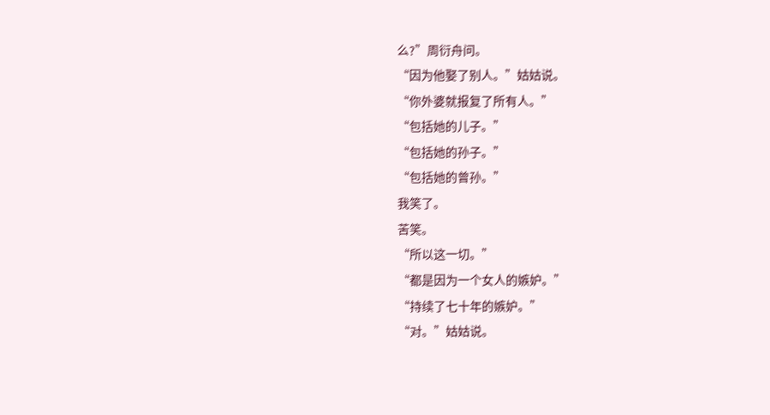么?”周衍舟问。
“因为他娶了别人。”姑姑说。
“你外婆就报复了所有人。”
“包括她的儿子。”
“包括她的孙子。”
“包括她的曾孙。”
我笑了。
苦笑。
“所以这一切。”
“都是因为一个女人的嫉妒。”
“持续了七十年的嫉妒。”
“对。”姑姑说。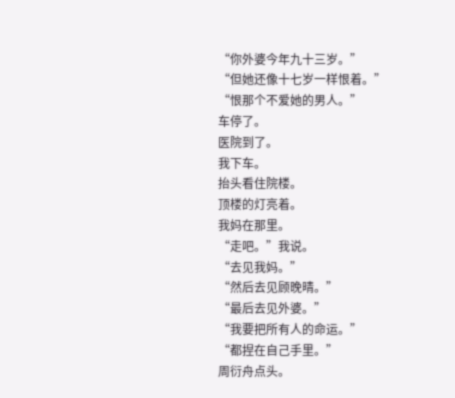“你外婆今年九十三岁。”
“但她还像十七岁一样恨着。”
“恨那个不爱她的男人。”
车停了。
医院到了。
我下车。
抬头看住院楼。
顶楼的灯亮着。
我妈在那里。
“走吧。”我说。
“去见我妈。”
“然后去见顾晚晴。”
“最后去见外婆。”
“我要把所有人的命运。”
“都捏在自己手里。”
周衍舟点头。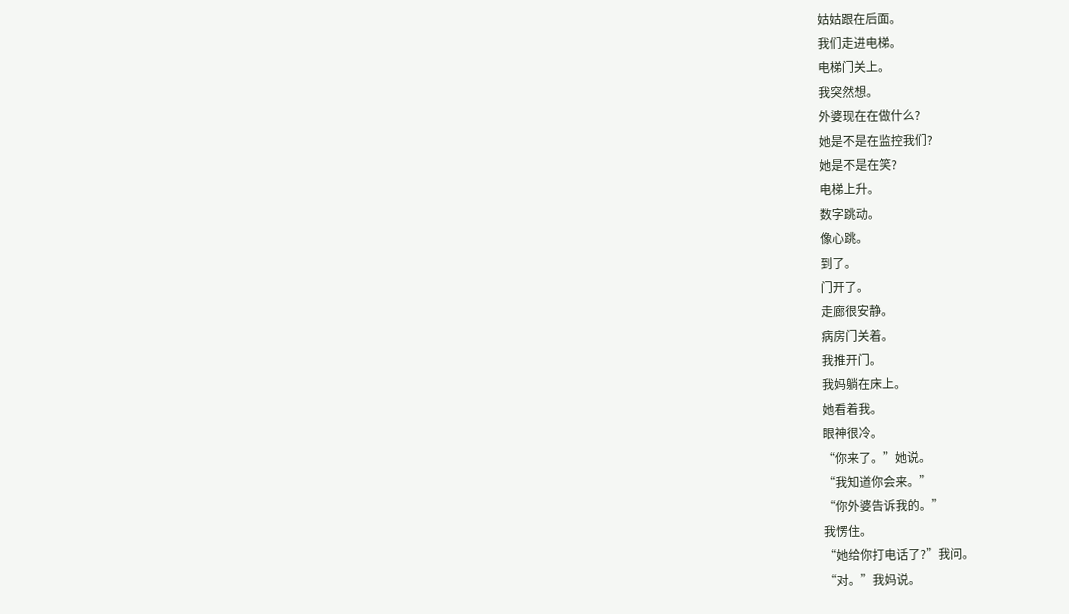姑姑跟在后面。
我们走进电梯。
电梯门关上。
我突然想。
外婆现在在做什么?
她是不是在监控我们?
她是不是在笑?
电梯上升。
数字跳动。
像心跳。
到了。
门开了。
走廊很安静。
病房门关着。
我推开门。
我妈躺在床上。
她看着我。
眼神很冷。
“你来了。”她说。
“我知道你会来。”
“你外婆告诉我的。”
我愣住。
“她给你打电话了?”我问。
“对。”我妈说。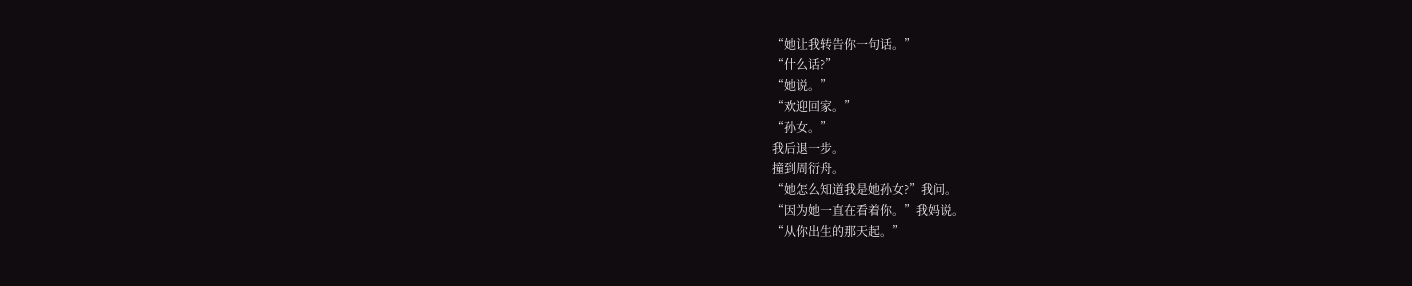“她让我转告你一句话。”
“什么话?”
“她说。”
“欢迎回家。”
“孙女。”
我后退一步。
撞到周衍舟。
“她怎么知道我是她孙女?”我问。
“因为她一直在看着你。”我妈说。
“从你出生的那天起。”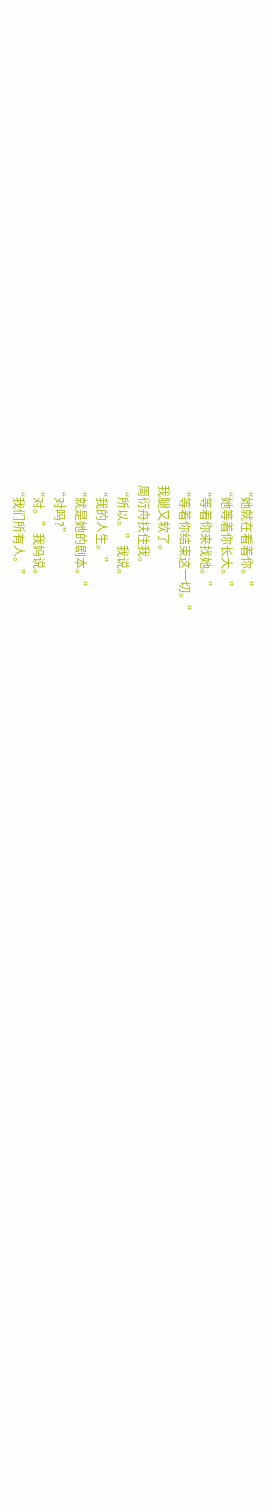“她就在看着你。”
“她等着你长大。”
“等着你来找她。”
“等着你结束这一切。”
我腿又软了。
周衍舟扶住我。
“所以。”我说。
“我的人生。”
“就是她的剧本。”
“对吗?”
“对。”我妈说。
“我们所有人。”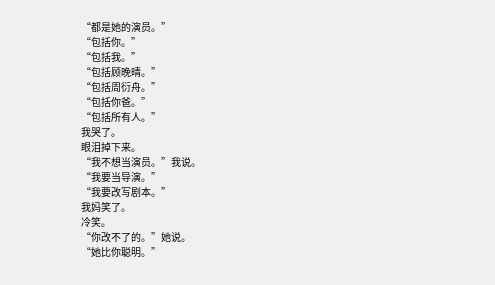“都是她的演员。”
“包括你。”
“包括我。”
“包括顾晚晴。”
“包括周衍舟。”
“包括你爸。”
“包括所有人。”
我哭了。
眼泪掉下来。
“我不想当演员。”我说。
“我要当导演。”
“我要改写剧本。”
我妈笑了。
冷笑。
“你改不了的。”她说。
“她比你聪明。”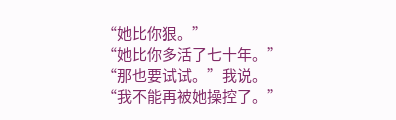“她比你狠。”
“她比你多活了七十年。”
“那也要试试。”我说。
“我不能再被她操控了。”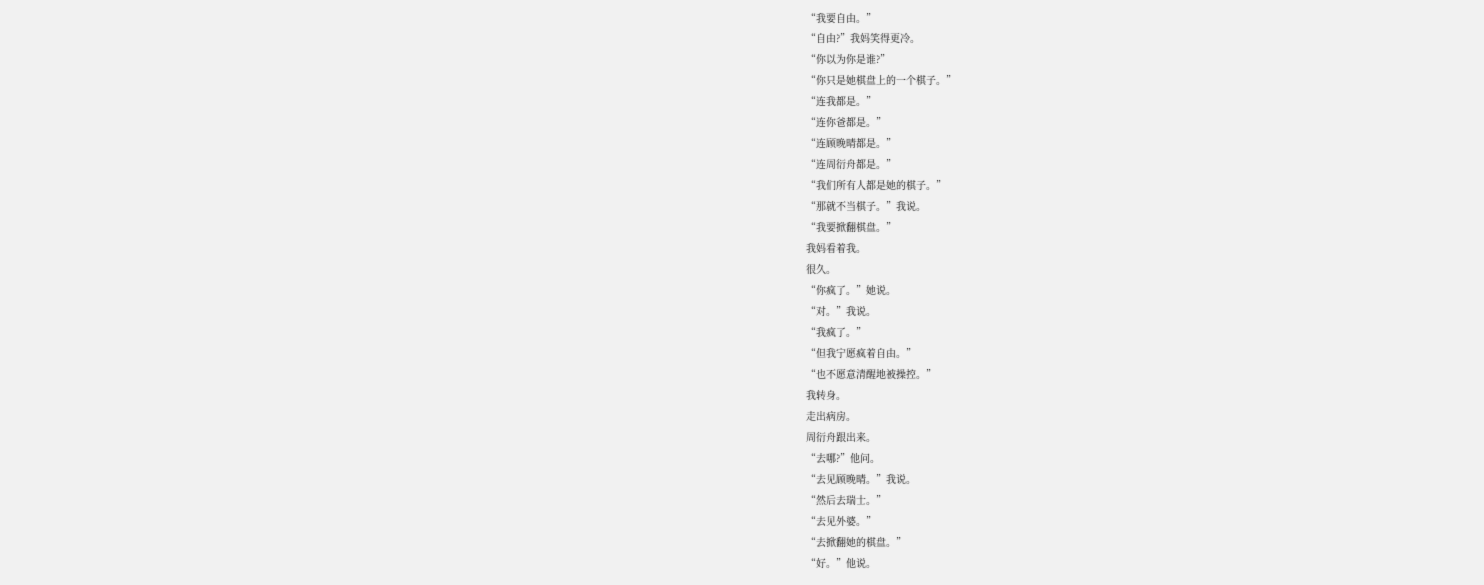“我要自由。”
“自由?”我妈笑得更冷。
“你以为你是谁?”
“你只是她棋盘上的一个棋子。”
“连我都是。”
“连你爸都是。”
“连顾晚晴都是。”
“连周衍舟都是。”
“我们所有人都是她的棋子。”
“那就不当棋子。”我说。
“我要掀翻棋盘。”
我妈看着我。
很久。
“你疯了。”她说。
“对。”我说。
“我疯了。”
“但我宁愿疯着自由。”
“也不愿意清醒地被操控。”
我转身。
走出病房。
周衍舟跟出来。
“去哪?”他问。
“去见顾晚晴。”我说。
“然后去瑞士。”
“去见外婆。”
“去掀翻她的棋盘。”
“好。”他说。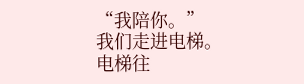“我陪你。”
我们走进电梯。
电梯往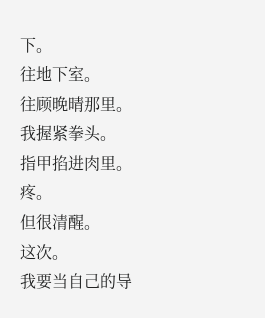下。
往地下室。
往顾晚晴那里。
我握紧拳头。
指甲掐进肉里。
疼。
但很清醒。
这次。
我要当自己的导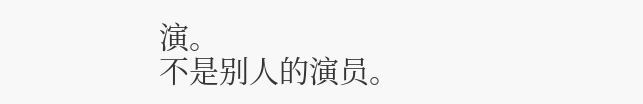演。
不是别人的演员。